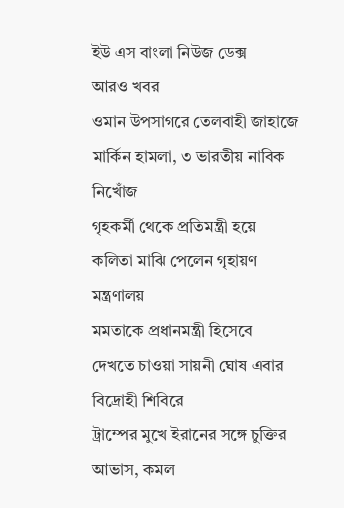ইউ এস বাংলা নিউজ ডেক্স
আরও খবর
ওমান উপসাগরে তেলবাহী জাহাজে মার্কিন হামলা, ৩ ভারতীয় নাবিক নিখোঁজ
গৃহকর্মী থেকে প্রতিমন্ত্রী হয়ে কলিতা মাঝি পেলেন গৃহায়ণ মন্ত্রণালয়
মমতাকে প্রধানমন্ত্রী হিসেবে দেখতে চাওয়া সায়নী ঘোষ এবার বিদ্রোহী শিবিরে
ট্রাম্পের মুখে ইরানের সঙ্গে চুক্তির আভাস, কমল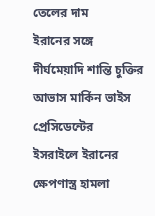তেলের দাম
ইরানের সঙ্গে দীর্ঘমেয়াদি শান্তি চুক্তির আভাস মার্কিন ভাইস প্রেসিডেন্টের
ইসরাইলে ইরানের ক্ষেপণাস্ত্র হামলা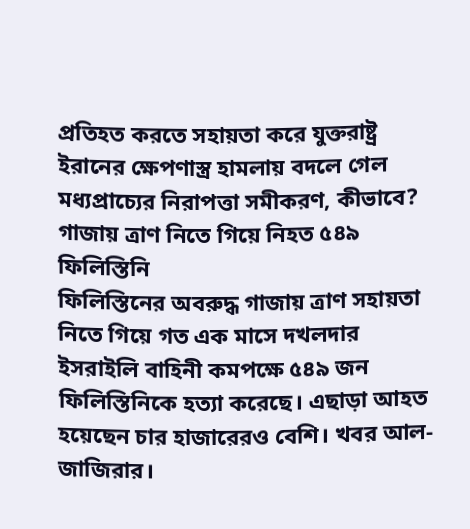প্রতিহত করতে সহায়তা করে যুক্তরাষ্ট্র
ইরানের ক্ষেপণাস্ত্র হামলায় বদলে গেল মধ্যপ্রাচ্যের নিরাপত্তা সমীকরণ, কীভাবে?
গাজায় ত্রাণ নিতে গিয়ে নিহত ৫৪৯ ফিলিস্তিনি
ফিলিস্তিনের অবরুদ্ধ গাজায় ত্রাণ সহায়তা নিতে গিয়ে গত এক মাসে দখলদার ইসরাইলি বাহিনী কমপক্ষে ৫৪৯ জন ফিলিস্তিনিকে হত্যা করেছে। এছাড়া আহত হয়েছেন চার হাজারেরও বেশি। খবর আল-জাজিরার।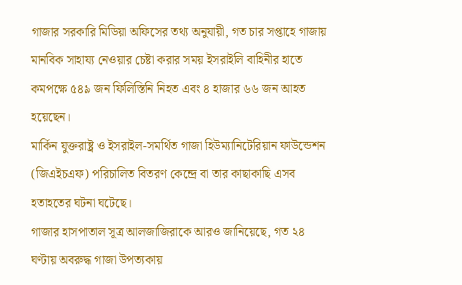গাজার সরকারি মিডিয়া অফিসের তথ্য অনুযায়ী, গত চার সপ্তাহে গাজায় মানবিক সাহায্য নেওয়ার চেষ্টা করার সময় ইসরাইলি বাহিনীর হাতে কমপক্ষে ৫৪৯ জন ফিলিস্তিনি নিহত এবং ৪ হাজার ৬৬ জন আহত হয়েছেন।
মার্কিন যুক্তরাষ্ট্র ও ইসরাইল-সমর্থিত গাজা হিউম্যানিটেরিয়ান ফাউন্ডেশন (জিএইচএফ) পরিচালিত বিতরণ কেন্দ্রে বা তার কাছাকাছি এসব হতাহতের ঘটনা ঘটেছে।
গাজার হাসপাতাল সূত্র আলজাজিরাকে আরও জানিয়েছে, গত ২৪ ঘণ্টায় অবরুদ্ধ গাজা উপত্যকায়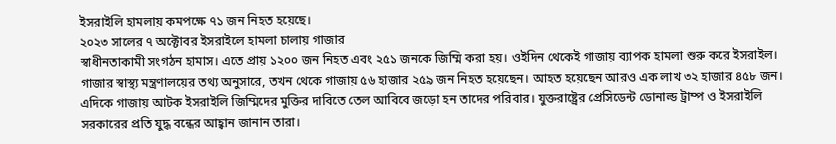ইসরাইলি হামলায় কমপক্ষে ৭১ জন নিহত হয়েছে।
২০২৩ সালের ৭ অক্টোবর ইসরাইলে হামলা চালায় গাজার
স্বাধীনতাকামী সংগঠন হামাস। এতে প্রায় ১২০০ জন নিহত এবং ২৫১ জনকে জিম্মি করা হয়। ওইদিন থেকেই গাজায় ব্যাপক হামলা শুরু করে ইসরাইল। গাজার স্বাস্থ্য মন্ত্রণালয়ের তথ্য অনুসারে, তখন থেকে গাজায় ৫৬ হাজার ২৫৯ জন নিহত হয়েছেন। আহত হয়েছেন আরও এক লাখ ৩২ হাজার ৪৫৮ জন। এদিকে গাজায় আটক ইসরাইলি জিম্মিদের মুক্তির দাবিতে তেল আবিবে জড়ো হন তাদের পরিবার। যুক্তরাষ্ট্রের প্রেসিডেন্ট ডোনাল্ড ট্রাম্প ও ইসরাইলি সরকারের প্রতি যুদ্ধ বন্ধের আহ্বান জানান তারা।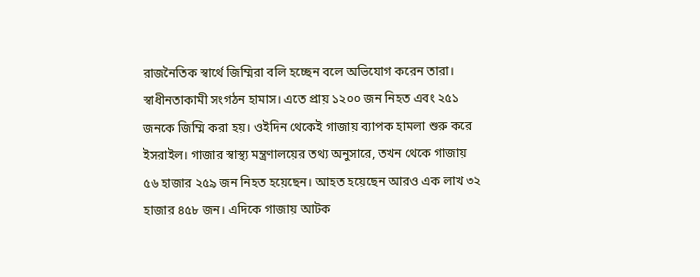রাজনৈতিক স্বার্থে জিম্মিরা বলি হচ্ছেন বলে অভিযোগ করেন তারা।
স্বাধীনতাকামী সংগঠন হামাস। এতে প্রায় ১২০০ জন নিহত এবং ২৫১ জনকে জিম্মি করা হয়। ওইদিন থেকেই গাজায় ব্যাপক হামলা শুরু করে ইসরাইল। গাজার স্বাস্থ্য মন্ত্রণালয়ের তথ্য অনুসারে, তখন থেকে গাজায় ৫৬ হাজার ২৫৯ জন নিহত হয়েছেন। আহত হয়েছেন আরও এক লাখ ৩২ হাজার ৪৫৮ জন। এদিকে গাজায় আটক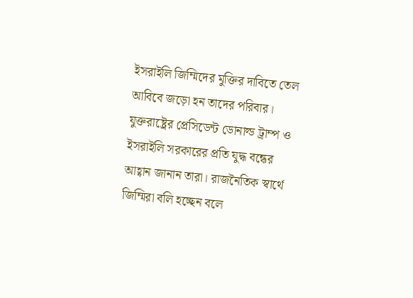ইসরাইলি জিম্মিদের মুক্তির দাবিতে তেল আবিবে জড়ো হন তাদের পরিবার। যুক্তরাষ্ট্রের প্রেসিডেন্ট ডোনাল্ড ট্রাম্প ও ইসরাইলি সরকারের প্রতি যুদ্ধ বন্ধের আহ্বান জানান তারা। রাজনৈতিক স্বার্থে জিম্মিরা বলি হচ্ছেন বলে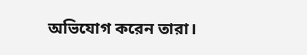অভিযোগ করেন তারা।